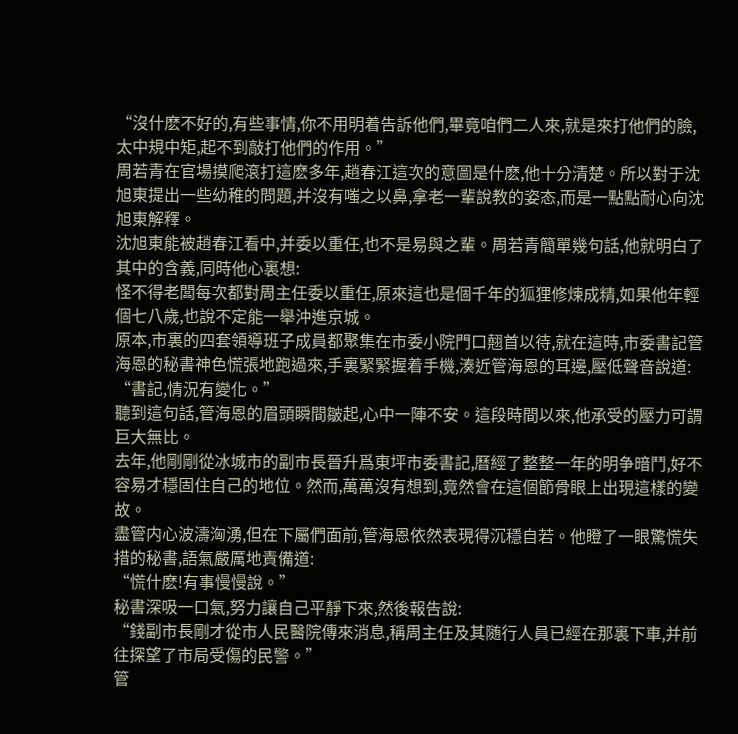“沒什麽不好的,有些事情,你不用明着告訴他們,畢竟咱們二人來,就是來打他們的臉,太中規中矩,起不到敲打他們的作用。”
周若青在官場摸爬滾打這麽多年,趙春江這次的意圖是什麽,他十分清楚。所以對于沈旭東提出一些幼稚的問題,并沒有嗤之以鼻,拿老一輩說教的姿态,而是一點點耐心向沈旭東解釋。
沈旭東能被趙春江看中,并委以重任,也不是易與之輩。周若青簡單幾句話,他就明白了其中的含義,同時他心裏想:
怪不得老闆每次都對周主任委以重任,原來這也是個千年的狐狸修煉成精,如果他年輕個七八歲,也說不定能一舉沖進京城。
原本,市裏的四套領導班子成員都聚集在市委小院門口翹首以待,就在這時,市委書記管海恩的秘書神色慌張地跑過來,手裏緊緊握着手機,湊近管海恩的耳邊,壓低聲音說道:
“書記,情況有變化。”
聽到這句話,管海恩的眉頭瞬間皺起,心中一陣不安。這段時間以來,他承受的壓力可謂巨大無比。
去年,他剛剛從冰城市的副市長晉升爲東坪市委書記,曆經了整整一年的明争暗鬥,好不容易才穩固住自己的地位。然而,萬萬沒有想到,竟然會在這個節骨眼上出現這樣的變故。
盡管内心波濤洶湧,但在下屬們面前,管海恩依然表現得沉穩自若。他瞪了一眼驚慌失措的秘書,語氣嚴厲地責備道:
“慌什麽!有事慢慢說。”
秘書深吸一口氣,努力讓自己平靜下來,然後報告說:
“錢副市長剛才從市人民醫院傳來消息,稱周主任及其随行人員已經在那裏下車,并前往探望了市局受傷的民警。”
管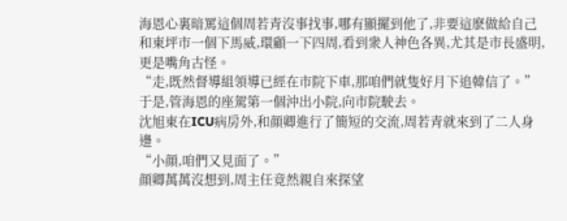海恩心裏暗罵這個周若青沒事找事,哪有顯擺到他了,非要這麽做給自己和東坪市一個下馬威,環顧一下四周,看到衆人神色各異,尤其是市長盛明,更是嘴角古怪。
“走,既然督導組領導已經在市院下車,那咱們就隻好月下追韓信了。”
于是,管海恩的座駕第一個沖出小院,向市院駛去。
沈旭東在ICU病房外,和顔卿進行了簡短的交流,周若青就來到了二人身邊。
“小顔,咱們又見面了。”
顔卿萬萬沒想到,周主任竟然親自來探望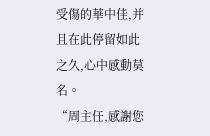受傷的華中佳,并且在此停留如此之久,心中感動莫名。
“周主任,感謝您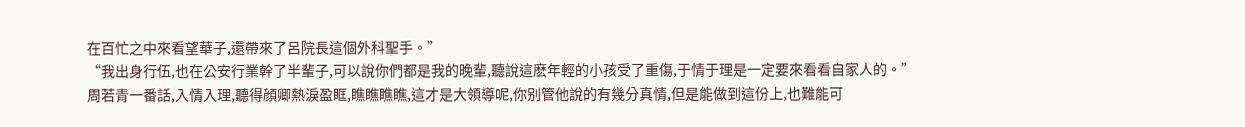在百忙之中來看望華子,還帶來了呂院長這個外科聖手。”
“我出身行伍,也在公安行業幹了半輩子,可以說你們都是我的晚輩,聽說這麽年輕的小孩受了重傷,于情于理是一定要來看看自家人的。”
周若青一番話,入情入理,聽得顔卿熱淚盈眶,瞧瞧瞧瞧,這才是大領導呢,你别管他說的有幾分真情,但是能做到這份上,也難能可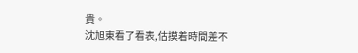貴。
沈旭東看了看表,估摸着時間差不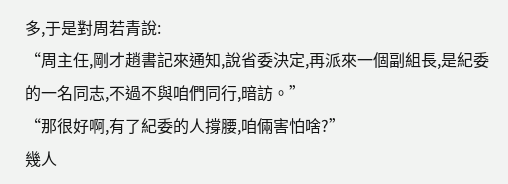多,于是對周若青說:
“周主任,剛才趙書記來通知,說省委決定,再派來一個副組長,是紀委的一名同志,不過不與咱們同行,暗訪。”
“那很好啊,有了紀委的人撐腰,咱倆害怕啥?”
幾人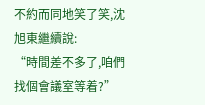不約而同地笑了笑,沈旭東繼續說:
“時間差不多了,咱們找個會議室等着?”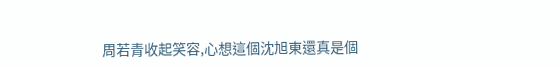周若青收起笑容,心想這個沈旭東還真是個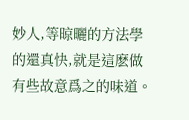妙人,等晾曬的方法學的還真快,就是這麽做有些故意爲之的味道。